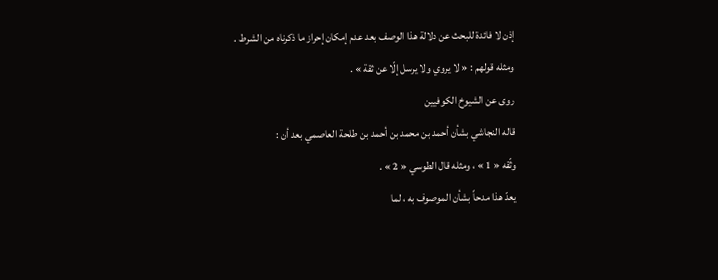إذن لا فائدة للبحث عن دلالة هذا الوصف بعد عدم إمكان إحراز ما ذكرناه من الشرط .
ومثله قولهم : « لا يروي ولا يرسل إلّا عن ثقة » .
روى عن الشيوخ الكوفيين
قاله النجاشي بشأن أحمد بن محمد بن أحمد بن طلحة العاصمي بعد أن :
وثّقه « 1 » ، ومثله قال الطوسي « 2 » .
يعدّ هذا مدحاً بشأن الموصوف به ، لما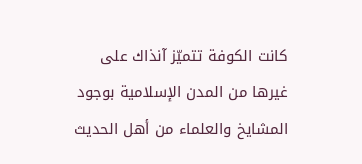كانت الكوفة تتميّز آنذاك على غيرها من المدن الإسلامية بوجود المشايخ والعلماء من أهل الحديث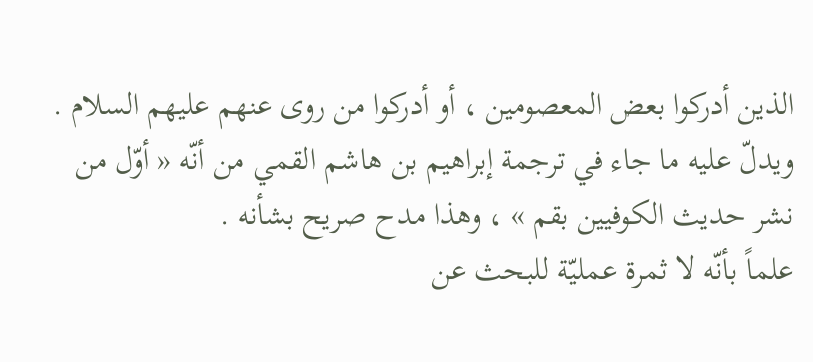الذين أدركوا بعض المعصومين ، أو أدركوا من روى عنهم عليهم السلام .
ويدلّ عليه ما جاء في ترجمة إبراهيم بن هاشم القمي من أنّه « أوّل من نشر حديث الكوفيين بقم » ، وهذا مدح صريح بشأنه .
علماً بأنّه لا ثمرة عمليّة للبحث عن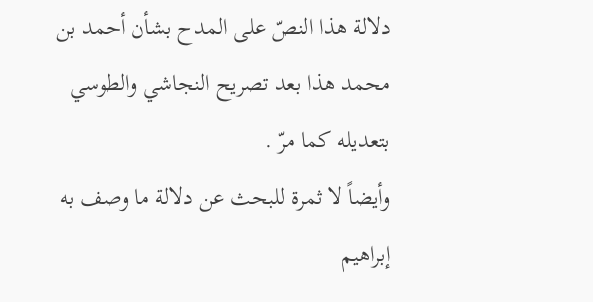دلالة هذا النصّ على المدح بشأن أحمد بن محمد هذا بعد تصريح النجاشي والطوسي بتعديله كما مرّ .
وأيضاً لا ثمرة للبحث عن دلالة ما وصف به إبراهيم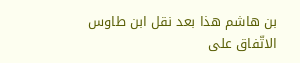بن هاشم هذا بعد نقل ابن طاوس الاتّفاق على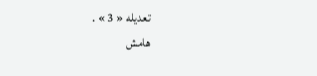تعديله « 3 » .
هامش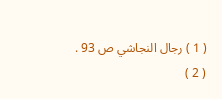( 1 ) رجال النجاشي ص 93 .
( 2 )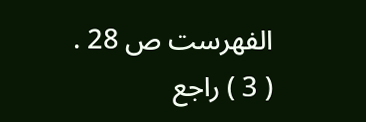الفهرست ص 28 .
( 3 ) راجع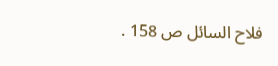فلاح السائل ص 158 .